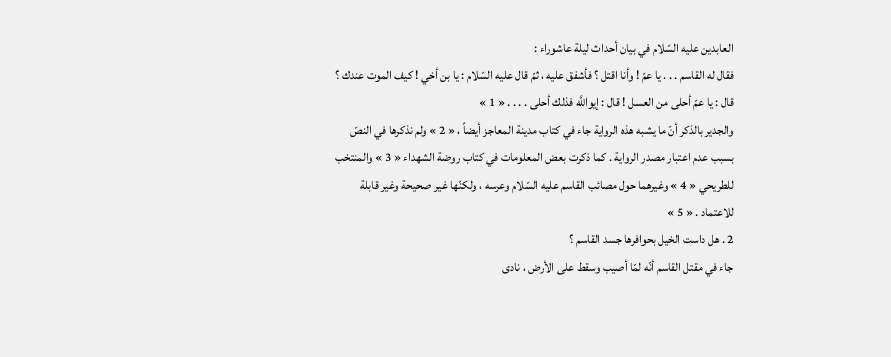العابدين عليه السّلام في بيان أحداث ليلة عاشوراء :
فقال له القاسم . . . يا عمّ ! وأنا اقتل ؟ فأشفق عليه ، ثمّ قال عليه السّلام : يا بن أخي ! كيف الموت عندك ؟ قال : يا عمّ أحلى من العسل ! قال : إيواللَّه فذلك أحلى . . . . « 1 »
والجدير بالذكر أنّ ما يشبه هذه الرواية جاء في كتاب مدينة المعاجز أيضاً ، « 2 » ولم نذكرها في النصّ بسبب عدم اعتبار مصدر الرواية . كما ذكرت بعض المعلومات في كتاب روضة الشهداء « 3 » والمنتخب للطريحي « 4 » وغيرهما حول مصائب القاسم عليه السّلام وعرسه ، ولكنّها غير صحيحة وغير قابلة للاعتماد . « 5 »
2 . هل داست الخيل بحوافرها جسد القاسم ؟
جاء في مقتل القاسم أنّه لمّا أصيب وسقط على الأرض ، نادى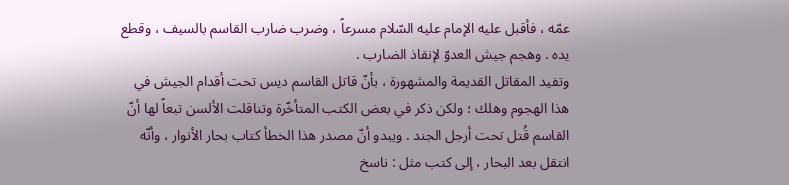عمّه ، فأقبل عليه الإمام عليه السّلام مسرعاً ، وضرب ضارب القاسم بالسيف ، وقطع يده . وهجم جيش العدوّ لإنقاذ الضارب .
وتفيد المقاتل القديمة والمشهورة ، بأنّ قاتل القاسم ديس تحت أقدام الجيش في هذا الهجوم وهلك ؛ ولكن ذكر في بعض الكتب المتأخّرة وتناقلت الألسن تبعاً لها أنّ القاسم قُتل تحت أرجل الجند . ويبدو أنّ مصدر هذا الخطأ كتاب بحار الأنوار ، وأنّه انتقل بعد البحار ، إلى كتب مثل : ناسخ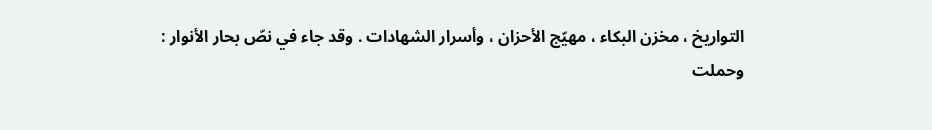التواريخ ، مخزن البكاء ، مهيّج الأحزان ، وأسرار الشهادات . وقد جاء في نصّ بحار الأنوار :
وحملت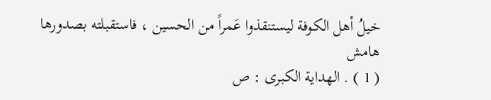خيلُ أهل الكوفة ليستنقذوا عَمراً من الحسين ، فاستقبلته بصدورها
هامش
( 1 ) . الهداية الكبرى : ص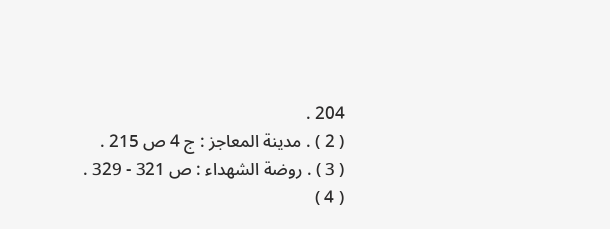204 .
( 2 ) . مدينة المعاجز : ج 4 ص 215 .
( 3 ) . روضة الشهداء : ص 321 - 329 .
( 4 )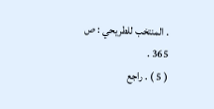. المنتخب للطريحي : ص 365 .
( 5 ) . راجع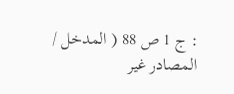: ج 1 ص 88 ( المدخل / المصادر غير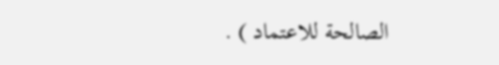الصالحة للاعتماد ) .